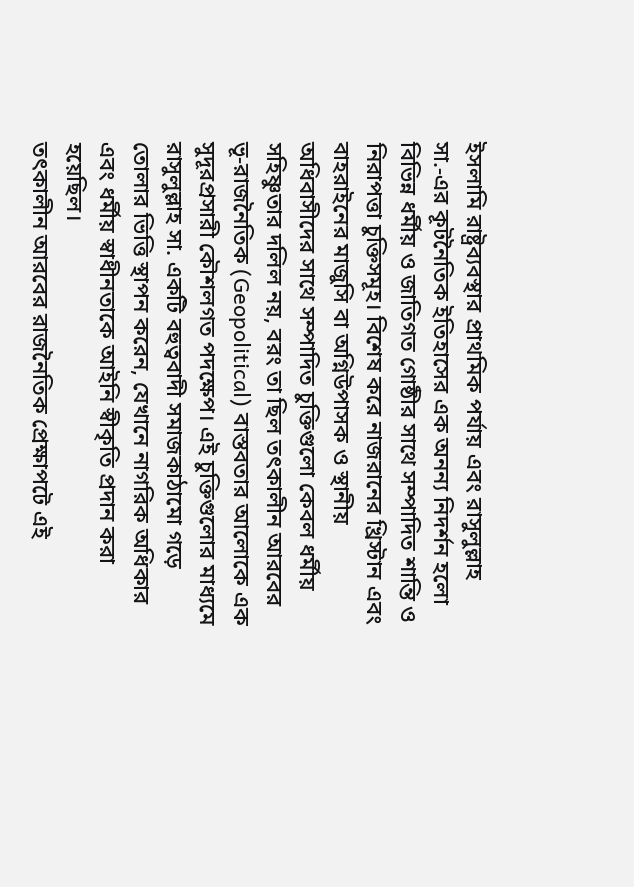ইসলামি রাষ্ট্রব্যবস্থার প্রাথমিক পর্যায় এবং রাসুলুল্লাহ সা.-এর কূটনৈতিক ইতিহাসের এক অনন্য নিদর্শন হলো বিভিন্ন ধর্মীয় ও জাতিগত গোষ্ঠীর সাথে সম্পাদিত শান্তি ও নিরাপত্তা চুক্তিসমূহ। বিশেষ করে নাজরানের খ্রিস্টান এবং বাহরাইনের মাজুসি বা অগ্নিউপাসক ও স্থানীয় অধিবাসীদের সাথে সম্পাদিত চুক্তিগুলো কেবল ধর্মীয় সহিষ্ণুতার দলিল নয়, বরং তা ছিল তৎকালীন আরবের ভূ-রাজনৈতিক (Geopolitical) বাস্তবতার আলোকে এক সুদূরপ্রসারী কৌশলগত পদক্ষেপ। এই চুক্তিগুলোর মাধ্যমে রাসুলুল্লাহ সা. একটি বহুত্ববাদী সমাজকাঠামো গড়ে তোলার ভিত্তি স্থাপন করেন, যেখানে নাগরিক অধিকার এবং ধর্মীয় স্বাধীনতাকে আইনি স্বীকৃতি প্রদান করা হয়েছিল।
তৎকালীন আরবের রাজনৈতিক প্রেক্ষাপটে এই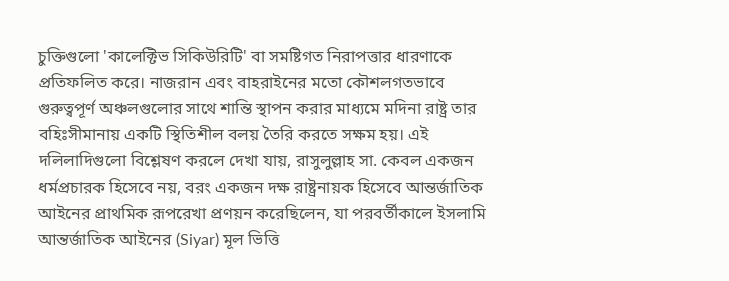চুক্তিগুলো 'কালেক্টিভ সিকিউরিটি' বা সমষ্টিগত নিরাপত্তার ধারণাকে প্রতিফলিত করে। নাজরান এবং বাহরাইনের মতো কৌশলগতভাবে গুরুত্বপূর্ণ অঞ্চলগুলোর সাথে শান্তি স্থাপন করার মাধ্যমে মদিনা রাষ্ট্র তার বহিঃসীমানায় একটি স্থিতিশীল বলয় তৈরি করতে সক্ষম হয়। এই দলিলাদিগুলো বিশ্লেষণ করলে দেখা যায়, রাসুলুল্লাহ সা. কেবল একজন ধর্মপ্রচারক হিসেবে নয়, বরং একজন দক্ষ রাষ্ট্রনায়ক হিসেবে আন্তর্জাতিক আইনের প্রাথমিক রূপরেখা প্রণয়ন করেছিলেন, যা পরবর্তীকালে ইসলামি আন্তর্জাতিক আইনের (Siyar) মূল ভিত্তি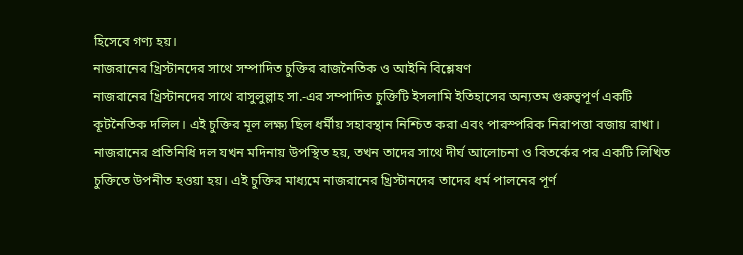হিসেবে গণ্য হয়।
নাজরানের খ্রিস্টানদের সাথে সম্পাদিত চুক্তির রাজনৈতিক ও আইনি বিশ্লেষণ
নাজরানের খ্রিস্টানদের সাথে রাসুলুল্লাহ সা.-এর সম্পাদিত চুক্তিটি ইসলামি ইতিহাসের অন্যতম গুরুত্বপূর্ণ একটি কূটনৈতিক দলিল। এই চুক্তির মূল লক্ষ্য ছিল ধর্মীয় সহাবস্থান নিশ্চিত করা এবং পারস্পরিক নিরাপত্তা বজায় রাখা। নাজরানের প্রতিনিধি দল যখন মদিনায় উপস্থিত হয়, তখন তাদের সাথে দীর্ঘ আলোচনা ও বিতর্কের পর একটি লিখিত চুক্তিতে উপনীত হওয়া হয়। এই চুক্তির মাধ্যমে নাজরানের খ্রিস্টানদের তাদের ধর্ম পালনের পূর্ণ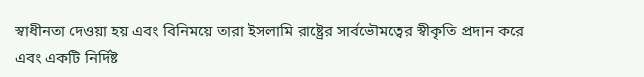স্বাধীনতা দেওয়া হয় এবং বিনিময়ে তারা ইসলামি রাষ্ট্রের সার্বভৌমত্বের স্বীকৃতি প্রদান করে এবং একটি নির্দিষ্ট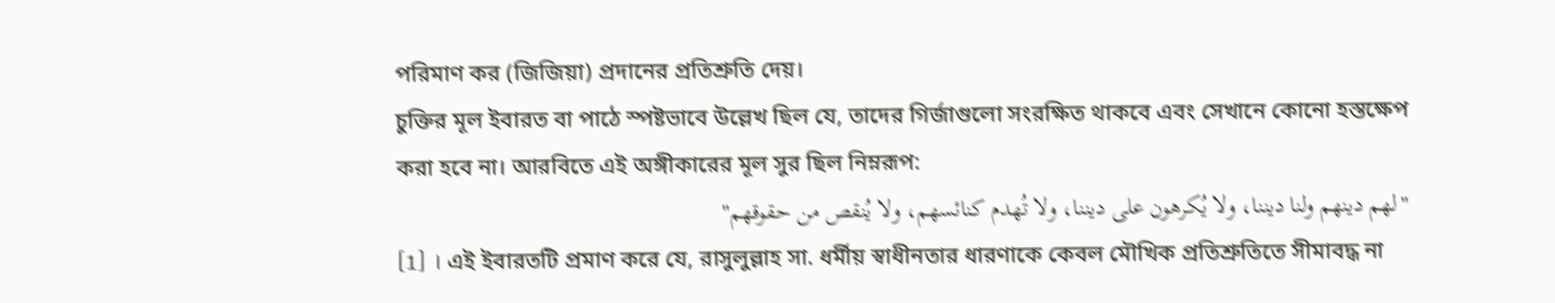পরিমাণ কর (জিজিয়া) প্রদানের প্রতিশ্রুতি দেয়।
চুক্তির মূল ইবারত বা পাঠে স্পষ্টভাবে উল্লেখ ছিল যে, তাদের গির্জাগুলো সংরক্ষিত থাকবে এবং সেখানে কোনো হস্তক্ষেপ করা হবে না। আরবিতে এই অঙ্গীকারের মূল সুর ছিল নিম্নরূপ:
"لهم دينهم ولنا ديننا، ولا يُكرهون على ديننا، ولا تُهدم كنائسهم، ولا يُنقص من حقوقهم"
[1] । এই ইবারতটি প্রমাণ করে যে, রাসুলুল্লাহ সা. ধর্মীয় স্বাধীনতার ধারণাকে কেবল মৌখিক প্রতিশ্রুতিতে সীমাবদ্ধ না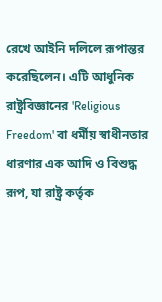রেখে আইনি দলিলে রূপান্তর করেছিলেন। এটি আধুনিক রাষ্ট্রবিজ্ঞানের 'Religious Freedom' বা ধর্মীয় স্বাধীনতার ধারণার এক আদি ও বিশুদ্ধ রূপ, যা রাষ্ট্র কর্তৃক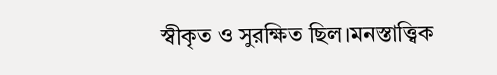স্বীকৃত ও সুরক্ষিত ছিল।মনস্তাত্ত্বিক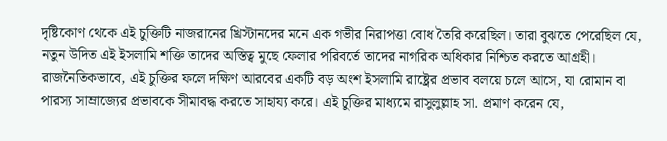দৃষ্টিকোণ থেকে এই চুক্তিটি নাজরানের খ্রিস্টানদের মনে এক গভীর নিরাপত্তা বোধ তৈরি করেছিল। তারা বুঝতে পেরেছিল যে, নতুন উদিত এই ইসলামি শক্তি তাদের অস্তিত্ব মুছে ফেলার পরিবর্তে তাদের নাগরিক অধিকার নিশ্চিত করতে আগ্রহী। রাজনৈতিকভাবে, এই চুক্তির ফলে দক্ষিণ আরবের একটি বড় অংশ ইসলামি রাষ্ট্রের প্রভাব বলয়ে চলে আসে, যা রোমান বা পারস্য সাম্রাজ্যের প্রভাবকে সীমাবদ্ধ করতে সাহায্য করে। এই চুক্তির মাধ্যমে রাসুলুল্লাহ সা. প্রমাণ করেন যে,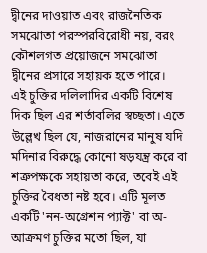দ্বীনের দাওয়াত এবং রাজনৈতিক সমঝোতা পরস্পরবিরোধী নয়, বরং কৌশলগত প্রয়োজনে সমঝোতা দ্বীনের প্রসারে সহায়ক হতে পারে।
এই চুক্তির দলিলাদির একটি বিশেষ দিক ছিল এর শর্তাবলির স্বচ্ছতা। এতে উল্লেখ ছিল যে, নাজরানের মানুষ যদি মদিনার বিরুদ্ধে কোনো ষড়যন্ত্র করে বা শত্রুপক্ষকে সহায়তা করে, তবেই এই চুক্তির বৈধতা নষ্ট হবে। এটি মূলত একটি 'নন-অগ্রেশন প্যাক্ট' বা অ-আক্রমণ চুক্তির মতো ছিল, যা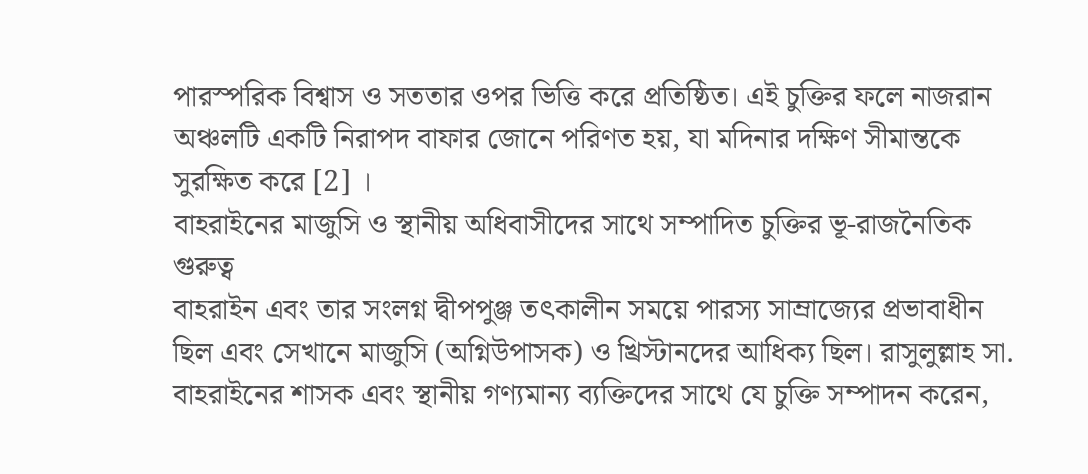পারস্পরিক বিশ্বাস ও সততার ওপর ভিত্তি করে প্রতিষ্ঠিত। এই চুক্তির ফলে নাজরান অঞ্চলটি একটি নিরাপদ বাফার জোনে পরিণত হয়, যা মদিনার দক্ষিণ সীমান্তকে সুরক্ষিত করে [2] ।
বাহরাইনের মাজুসি ও স্থানীয় অধিবাসীদের সাথে সম্পাদিত চুক্তির ভূ-রাজনৈতিক গুরুত্ব
বাহরাইন এবং তার সংলগ্ন দ্বীপপুঞ্জ তৎকালীন সময়ে পারস্য সাম্রাজ্যের প্রভাবাধীন ছিল এবং সেখানে মাজুসি (অগ্নিউপাসক) ও খ্রিস্টানদের আধিক্য ছিল। রাসুলুল্লাহ সা. বাহরাইনের শাসক এবং স্থানীয় গণ্যমান্য ব্যক্তিদের সাথে যে চুক্তি সম্পাদন করেন,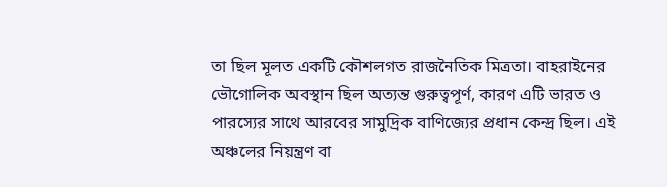তা ছিল মূলত একটি কৌশলগত রাজনৈতিক মিত্রতা। বাহরাইনের ভৌগোলিক অবস্থান ছিল অত্যন্ত গুরুত্বপূর্ণ, কারণ এটি ভারত ও পারস্যের সাথে আরবের সামুদ্রিক বাণিজ্যের প্রধান কেন্দ্র ছিল। এই অঞ্চলের নিয়ন্ত্রণ বা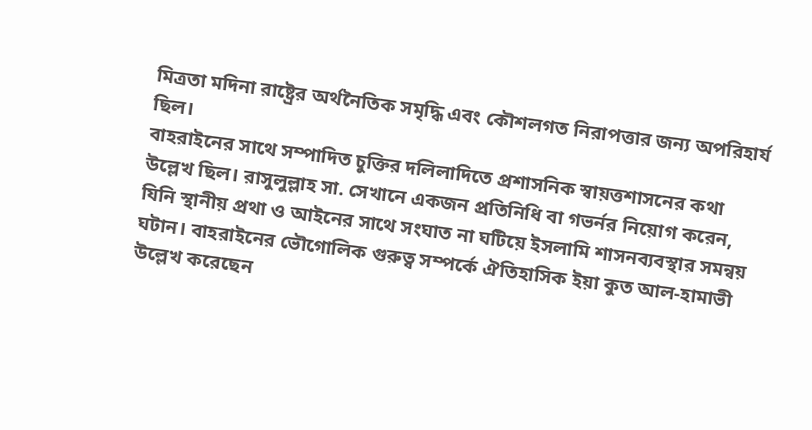মিত্রতা মদিনা রাষ্ট্রের অর্থনৈতিক সমৃদ্ধি এবং কৌশলগত নিরাপত্তার জন্য অপরিহার্য ছিল।
বাহরাইনের সাথে সম্পাদিত চুক্তির দলিলাদিতে প্রশাসনিক স্বায়ত্তশাসনের কথা উল্লেখ ছিল। রাসুলুল্লাহ সা. সেখানে একজন প্রতিনিধি বা গভর্নর নিয়োগ করেন, যিনি স্থানীয় প্রথা ও আইনের সাথে সংঘাত না ঘটিয়ে ইসলামি শাসনব্যবস্থার সমন্বয় ঘটান। বাহরাইনের ভৌগোলিক গুরুত্ব সম্পর্কে ঐতিহাসিক ইয়া কুত আল-হামাভী উল্লেখ করেছেন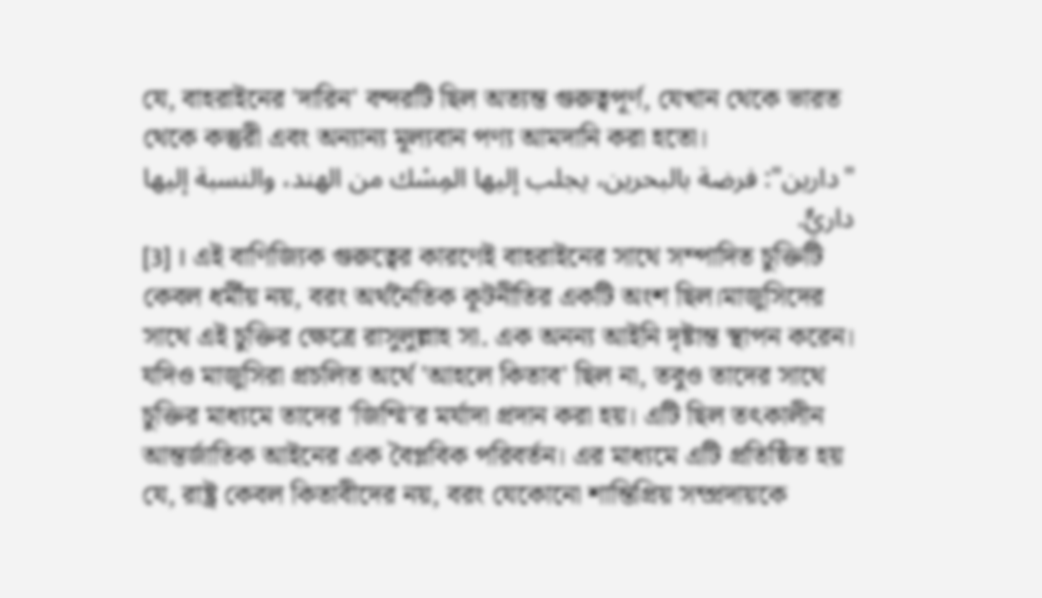যে, বাহরাইনের 'দারিন' বন্দরটি ছিল অত্যন্ত গুরুত্বপূর্ণ, যেখান থেকে ভারত থেকে কস্তুরী এবং অন্যান্য মূল্যবান পণ্য আমদানি করা হতো।
"دارين": فرضة بالبحرين، يجلب إليها المِسْك من الهند، والنسبة إليها داريٌّ.
[3] । এই বাণিজ্যিক গুরুত্বের কারণেই বাহরাইনের সাথে সম্পাদিত চুক্তিটি কেবল ধর্মীয় নয়, বরং অর্থনৈতিক কূটনীতির একটি অংশ ছিল।মাজুসিদের সাথে এই চুক্তির ক্ষেত্রে রাসুলুল্লাহ সা. এক অনন্য আইনি দৃষ্টান্ত স্থাপন করেন। যদিও মাজুসিরা প্রচলিত অর্থে 'আহলে কিতাব' ছিল না, তবুও তাদের সাথে চুক্তির মাধ্যমে তাদের 'জিম্মি'র মর্যাদা প্রদান করা হয়। এটি ছিল তৎকালীন আন্তর্জাতিক আইনের এক বৈপ্লবিক পরিবর্তন। এর মাধ্যমে এটি প্রতিষ্ঠিত হয় যে, রাষ্ট্র কেবল কিতাবীদের নয়, বরং যেকোনো শান্তিপ্রিয় সম্প্রদায়কে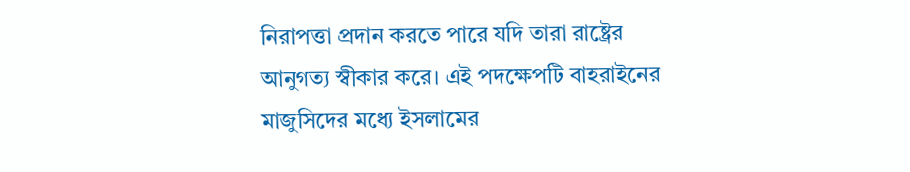নিরাপত্তা প্রদান করতে পারে যদি তারা রাষ্ট্রের আনুগত্য স্বীকার করে। এই পদক্ষেপটি বাহরাইনের মাজুসিদের মধ্যে ইসলামের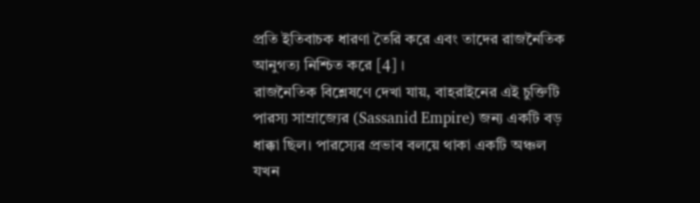প্রতি ইতিবাচক ধারণা তৈরি করে এবং তাদের রাজনৈতিক আনুগত্য নিশ্চিত করে [4] ।
রাজনৈতিক বিশ্লেষণে দেখা যায়, বাহরাইনের এই চুক্তিটি পারস্য সাম্রাজ্যের (Sassanid Empire) জন্য একটি বড় ধাক্কা ছিল। পারস্যের প্রভাব বলয়ে থাকা একটি অঞ্চল যখন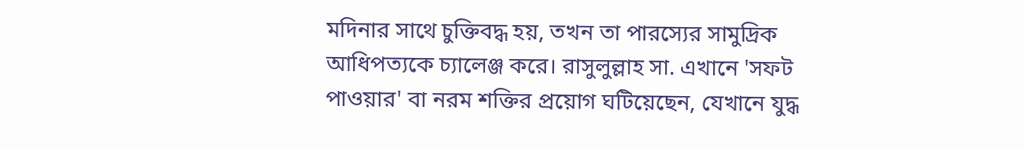মদিনার সাথে চুক্তিবদ্ধ হয়, তখন তা পারস্যের সামুদ্রিক আধিপত্যকে চ্যালেঞ্জ করে। রাসুলুল্লাহ সা. এখানে 'সফট পাওয়ার' বা নরম শক্তির প্রয়োগ ঘটিয়েছেন, যেখানে যুদ্ধ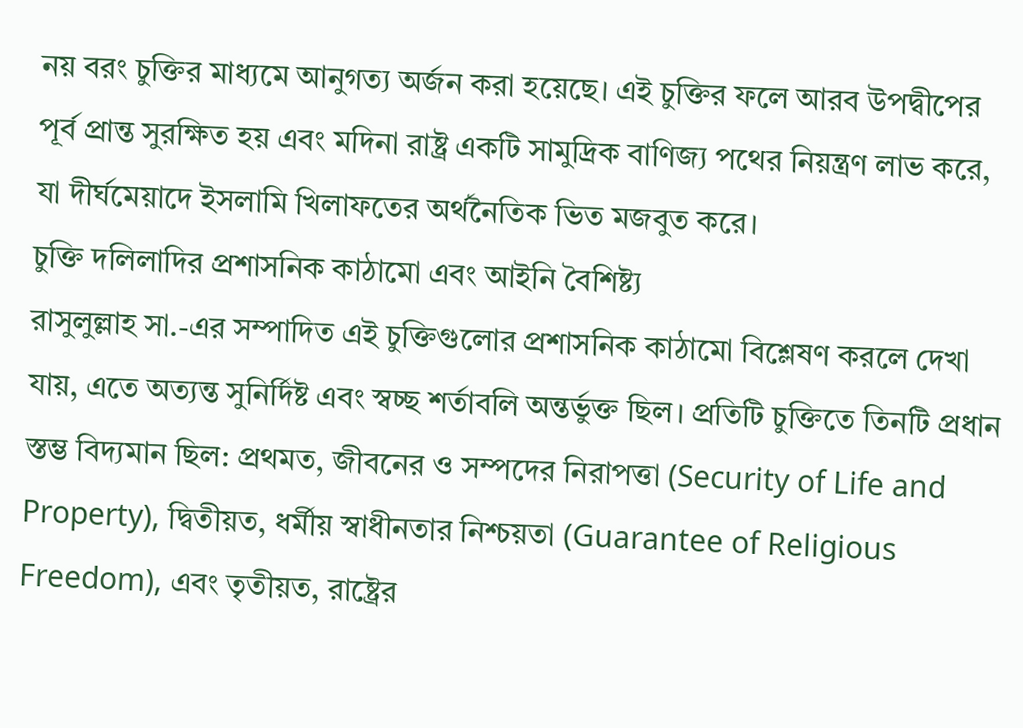নয় বরং চুক্তির মাধ্যমে আনুগত্য অর্জন করা হয়েছে। এই চুক্তির ফলে আরব উপদ্বীপের পূর্ব প্রান্ত সুরক্ষিত হয় এবং মদিনা রাষ্ট্র একটি সামুদ্রিক বাণিজ্য পথের নিয়ন্ত্রণ লাভ করে, যা দীর্ঘমেয়াদে ইসলামি খিলাফতের অর্থনৈতিক ভিত মজবুত করে।
চুক্তি দলিলাদির প্রশাসনিক কাঠামো এবং আইনি বৈশিষ্ট্য
রাসুলুল্লাহ সা.-এর সম্পাদিত এই চুক্তিগুলোর প্রশাসনিক কাঠামো বিশ্লেষণ করলে দেখা যায়, এতে অত্যন্ত সুনির্দিষ্ট এবং স্বচ্ছ শর্তাবলি অন্তর্ভুক্ত ছিল। প্রতিটি চুক্তিতে তিনটি প্রধান স্তম্ভ বিদ্যমান ছিল: প্রথমত, জীবনের ও সম্পদের নিরাপত্তা (Security of Life and Property), দ্বিতীয়ত, ধর্মীয় স্বাধীনতার নিশ্চয়তা (Guarantee of Religious Freedom), এবং তৃতীয়ত, রাষ্ট্রের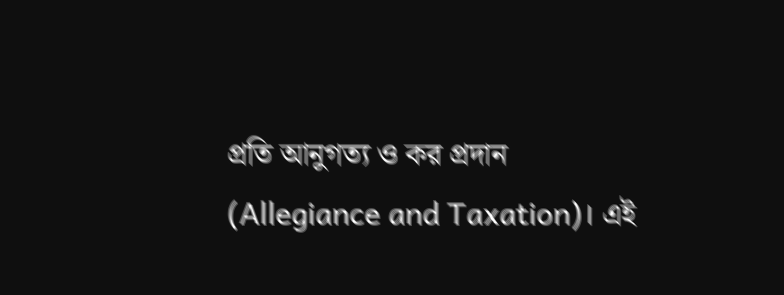প্রতি আনুগত্য ও কর প্রদান (Allegiance and Taxation)। এই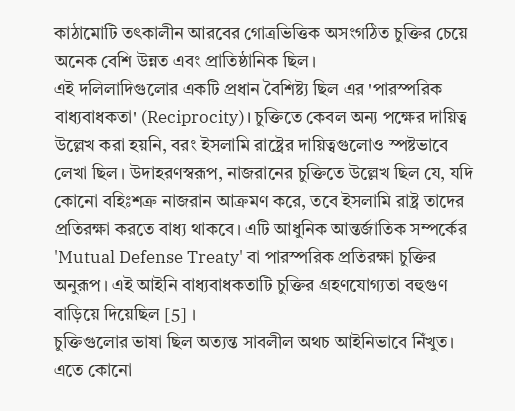কাঠামোটি তৎকালীন আরবের গোত্রভিত্তিক অসংগঠিত চুক্তির চেয়ে অনেক বেশি উন্নত এবং প্রাতিষ্ঠানিক ছিল।
এই দলিলাদিগুলোর একটি প্রধান বৈশিষ্ট্য ছিল এর 'পারস্পরিক বাধ্যবাধকতা' (Reciprocity)। চুক্তিতে কেবল অন্য পক্ষের দায়িত্ব উল্লেখ করা হয়নি, বরং ইসলামি রাষ্ট্রের দায়িত্বগুলোও স্পষ্টভাবে লেখা ছিল। উদাহরণস্বরূপ, নাজরানের চুক্তিতে উল্লেখ ছিল যে, যদি কোনো বহিঃশত্রু নাজরান আক্রমণ করে, তবে ইসলামি রাষ্ট্র তাদের প্রতিরক্ষা করতে বাধ্য থাকবে। এটি আধুনিক আন্তর্জাতিক সম্পর্কের 'Mutual Defense Treaty' বা পারস্পরিক প্রতিরক্ষা চুক্তির অনুরূপ। এই আইনি বাধ্যবাধকতাটি চুক্তির গ্রহণযোগ্যতা বহুগুণ বাড়িয়ে দিয়েছিল [5] ।
চুক্তিগুলোর ভাষা ছিল অত্যন্ত সাবলীল অথচ আইনিভাবে নিঁখুত। এতে কোনো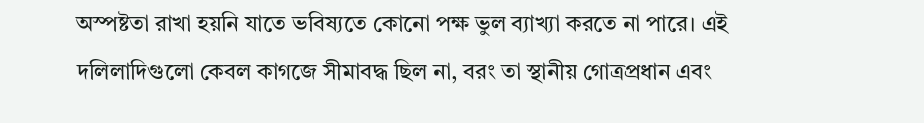অস্পষ্টতা রাখা হয়নি যাতে ভবিষ্যতে কোনো পক্ষ ভুল ব্যাখ্যা করতে না পারে। এই দলিলাদিগুলো কেবল কাগজে সীমাবদ্ধ ছিল না, বরং তা স্থানীয় গোত্রপ্রধান এবং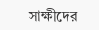সাক্ষীদের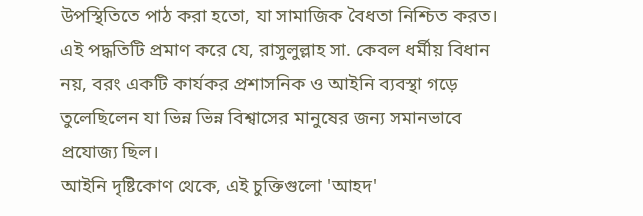উপস্থিতিতে পাঠ করা হতো, যা সামাজিক বৈধতা নিশ্চিত করত। এই পদ্ধতিটি প্রমাণ করে যে, রাসুলুল্লাহ সা. কেবল ধর্মীয় বিধান নয়, বরং একটি কার্যকর প্রশাসনিক ও আইনি ব্যবস্থা গড়ে তুলেছিলেন যা ভিন্ন ভিন্ন বিশ্বাসের মানুষের জন্য সমানভাবে প্রযোজ্য ছিল।
আইনি দৃষ্টিকোণ থেকে, এই চুক্তিগুলো 'আহদ'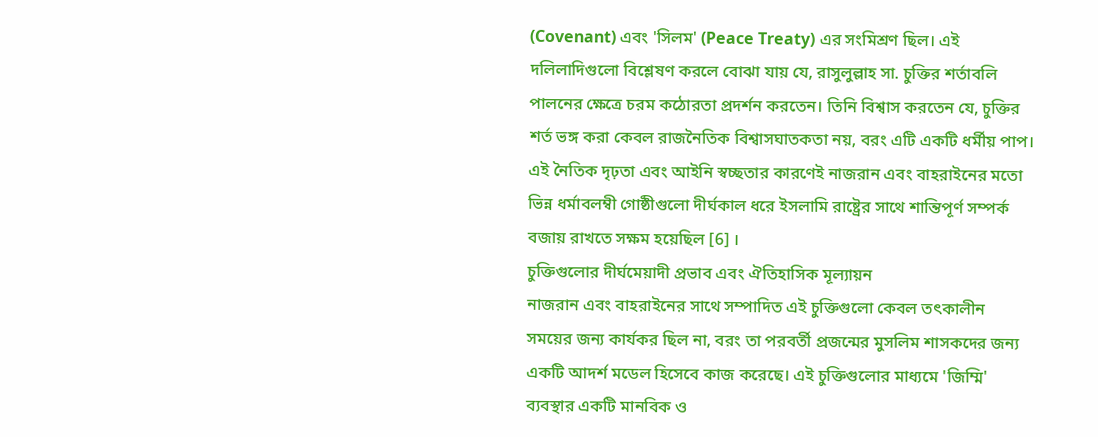(Covenant) এবং 'সিলম' (Peace Treaty) এর সংমিশ্রণ ছিল। এই দলিলাদিগুলো বিশ্লেষণ করলে বোঝা যায় যে, রাসুলুল্লাহ সা. চুক্তির শর্তাবলি পালনের ক্ষেত্রে চরম কঠোরতা প্রদর্শন করতেন। তিনি বিশ্বাস করতেন যে, চুক্তির শর্ত ভঙ্গ করা কেবল রাজনৈতিক বিশ্বাসঘাতকতা নয়, বরং এটি একটি ধর্মীয় পাপ। এই নৈতিক দৃঢ়তা এবং আইনি স্বচ্ছতার কারণেই নাজরান এবং বাহরাইনের মতো ভিন্ন ধর্মাবলম্বী গোষ্ঠীগুলো দীর্ঘকাল ধরে ইসলামি রাষ্ট্রের সাথে শান্তিপূর্ণ সম্পর্ক বজায় রাখতে সক্ষম হয়েছিল [6] ।
চুক্তিগুলোর দীর্ঘমেয়াদী প্রভাব এবং ঐতিহাসিক মূল্যায়ন
নাজরান এবং বাহরাইনের সাথে সম্পাদিত এই চুক্তিগুলো কেবল তৎকালীন সময়ের জন্য কার্যকর ছিল না, বরং তা পরবর্তী প্রজন্মের মুসলিম শাসকদের জন্য একটি আদর্শ মডেল হিসেবে কাজ করেছে। এই চুক্তিগুলোর মাধ্যমে 'জিম্মি' ব্যবস্থার একটি মানবিক ও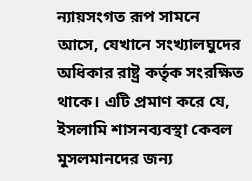ন্যায়সংগত রূপ সামনে আসে, যেখানে সংখ্যালঘুদের অধিকার রাষ্ট্র কর্তৃক সংরক্ষিত থাকে। এটি প্রমাণ করে যে, ইসলামি শাসনব্যবস্থা কেবল মুসলমানদের জন্য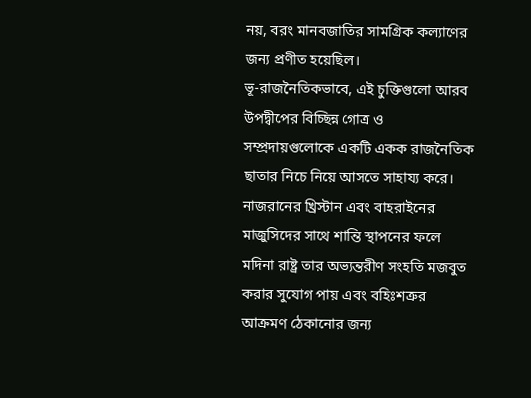নয়, বরং মানবজাতির সামগ্রিক কল্যাণের জন্য প্রণীত হয়েছিল।
ভূ-রাজনৈতিকভাবে, এই চুক্তিগুলো আরব উপদ্বীপের বিচ্ছিন্ন গোত্র ও সম্প্রদায়গুলোকে একটি একক রাজনৈতিক ছাতার নিচে নিয়ে আসতে সাহায্য করে। নাজরানের খ্রিস্টান এবং বাহরাইনের মাজুসিদের সাথে শান্তি স্থাপনের ফলে মদিনা রাষ্ট্র তার অভ্যন্তরীণ সংহতি মজবুত করার সুযোগ পায় এবং বহিঃশত্রুর আক্রমণ ঠেকানোর জন্য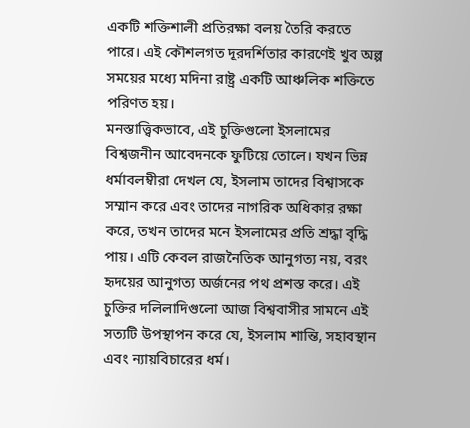একটি শক্তিশালী প্রতিরক্ষা বলয় তৈরি করতে পারে। এই কৌশলগত দূরদর্শিতার কারণেই খুব অল্প সময়ের মধ্যে মদিনা রাষ্ট্র একটি আঞ্চলিক শক্তিতে পরিণত হয়।
মনস্তাত্ত্বিকভাবে, এই চুক্তিগুলো ইসলামের বিশ্বজনীন আবেদনকে ফুটিয়ে তোলে। যখন ভিন্ন ধর্মাবলম্বীরা দেখল যে, ইসলাম তাদের বিশ্বাসকে সম্মান করে এবং তাদের নাগরিক অধিকার রক্ষা করে, তখন তাদের মনে ইসলামের প্রতি শ্রদ্ধা বৃদ্ধি পায়। এটি কেবল রাজনৈতিক আনুগত্য নয়, বরং হৃদয়ের আনুগত্য অর্জনের পথ প্রশস্ত করে। এই চুক্তির দলিলাদিগুলো আজ বিশ্ববাসীর সামনে এই সত্যটি উপস্থাপন করে যে, ইসলাম শান্তি, সহাবস্থান এবং ন্যায়বিচারের ধর্ম।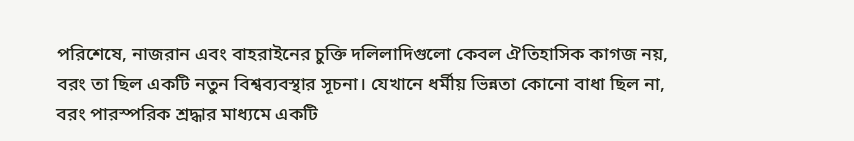পরিশেষে, নাজরান এবং বাহরাইনের চুক্তি দলিলাদিগুলো কেবল ঐতিহাসিক কাগজ নয়, বরং তা ছিল একটি নতুন বিশ্বব্যবস্থার সূচনা। যেখানে ধর্মীয় ভিন্নতা কোনো বাধা ছিল না, বরং পারস্পরিক শ্রদ্ধার মাধ্যমে একটি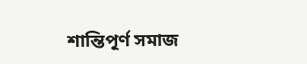শান্তিপূর্ণ সমাজ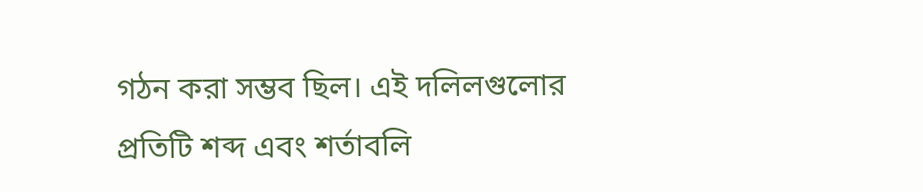গঠন করা সম্ভব ছিল। এই দলিলগুলোর প্রতিটি শব্দ এবং শর্তাবলি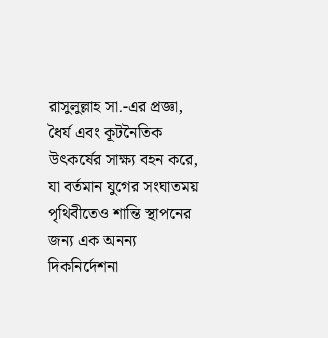রাসুলুল্লাহ সা.-এর প্রজ্ঞা, ধৈর্য এবং কূটনৈতিক উৎকর্ষের সাক্ষ্য বহন করে, যা বর্তমান যুগের সংঘাতময় পৃথিবীতেও শান্তি স্থাপনের জন্য এক অনন্য দিকনির্দেশনা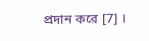প্রদান করে [7] ।